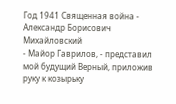Год 1941 Священная война - Александр Борисович Михайловский
- Майор Гаврилов, - представил мой будущий Верный, приложив руку к козырьку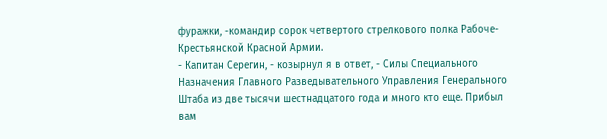фуражки, -командир сорок четвертого стрелкового полка Рабоче-Крестьянской Красной Армии.
- Капитан Серегин, - козырнул я в ответ, - Силы Специального Назначения Главного Разведывательного Управления Генерального Штаба из две тысячи шестнадцатого года и много кто еще. Прибыл вам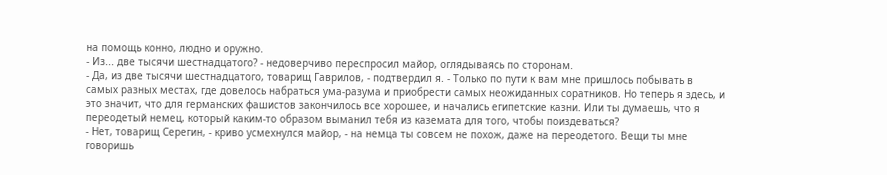на помощь конно, людно и оружно.
- Из... две тысячи шестнадцатого? - недоверчиво переспросил майор, оглядываясь по сторонам.
- Да, из две тысячи шестнадцатого, товарищ Гаврилов, - подтвердил я. - Только по пути к вам мне пришлось побывать в самых разных местах, где довелось набраться ума-разума и приобрести самых неожиданных соратников. Но теперь я здесь, и это значит, что для германских фашистов закончилось все хорошее, и начались египетские казни. Или ты думаешь, что я переодетый немец, который каким-то образом выманил тебя из каземата для того, чтобы поиздеваться?
- Нет, товарищ Серегин, - криво усмехнулся майор, - на немца ты совсем не похож, даже на переодетого. Вещи ты мне говоришь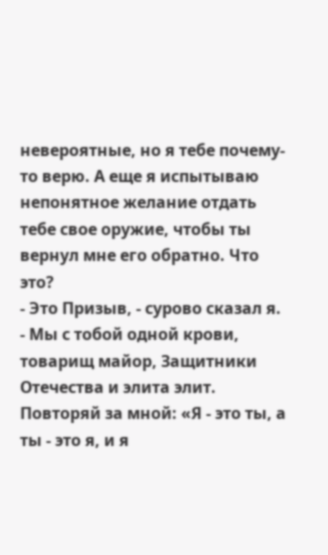невероятные, но я тебе почему-то верю. А еще я испытываю непонятное желание отдать тебе свое оружие, чтобы ты вернул мне его обратно. Что это?
- Это Призыв, - сурово сказал я. - Мы с тобой одной крови, товарищ майор, Защитники Отечества и элита элит. Повторяй за мной: «Я - это ты, а ты - это я, и я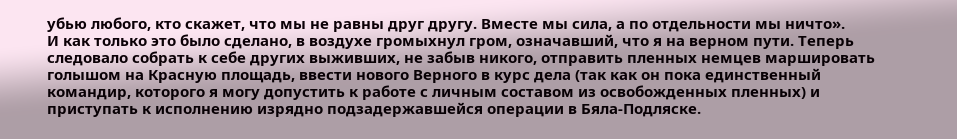убью любого, кто скажет, что мы не равны друг другу. Вместе мы сила, а по отдельности мы ничто».
И как только это было сделано, в воздухе громыхнул гром, означавший, что я на верном пути. Теперь следовало собрать к себе других выживших, не забыв никого, отправить пленных немцев маршировать голышом на Красную площадь, ввести нового Верного в курс дела (так как он пока единственный командир, которого я могу допустить к работе с личным составом из освобожденных пленных) и приступать к исполнению изрядно подзадержавшейся операции в Бяла-Подляске.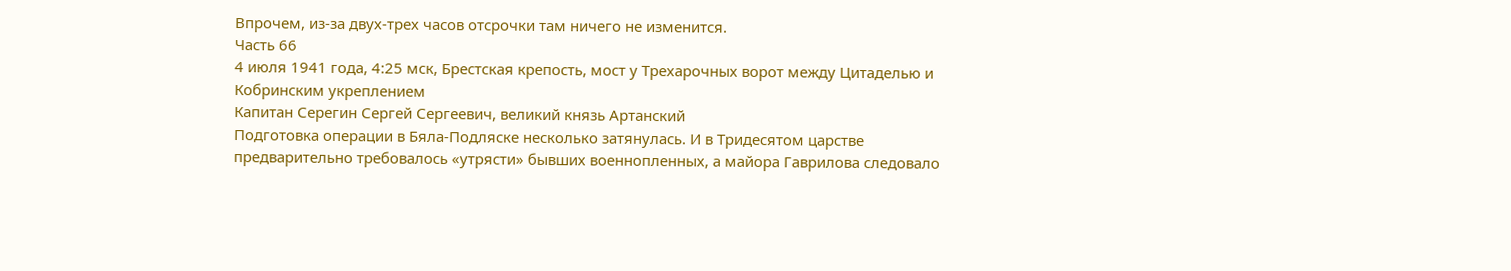Впрочем, из-за двух-трех часов отсрочки там ничего не изменится.
Часть 66
4 июля 1941 года, 4:25 мск, Брестская крепость, мост у Трехарочных ворот между Цитаделью и Кобринским укреплением
Капитан Серегин Сергей Сергеевич, великий князь Артанский
Подготовка операции в Бяла-Подляске несколько затянулась. И в Тридесятом царстве предварительно требовалось «утрясти» бывших военнопленных, а майора Гаврилова следовало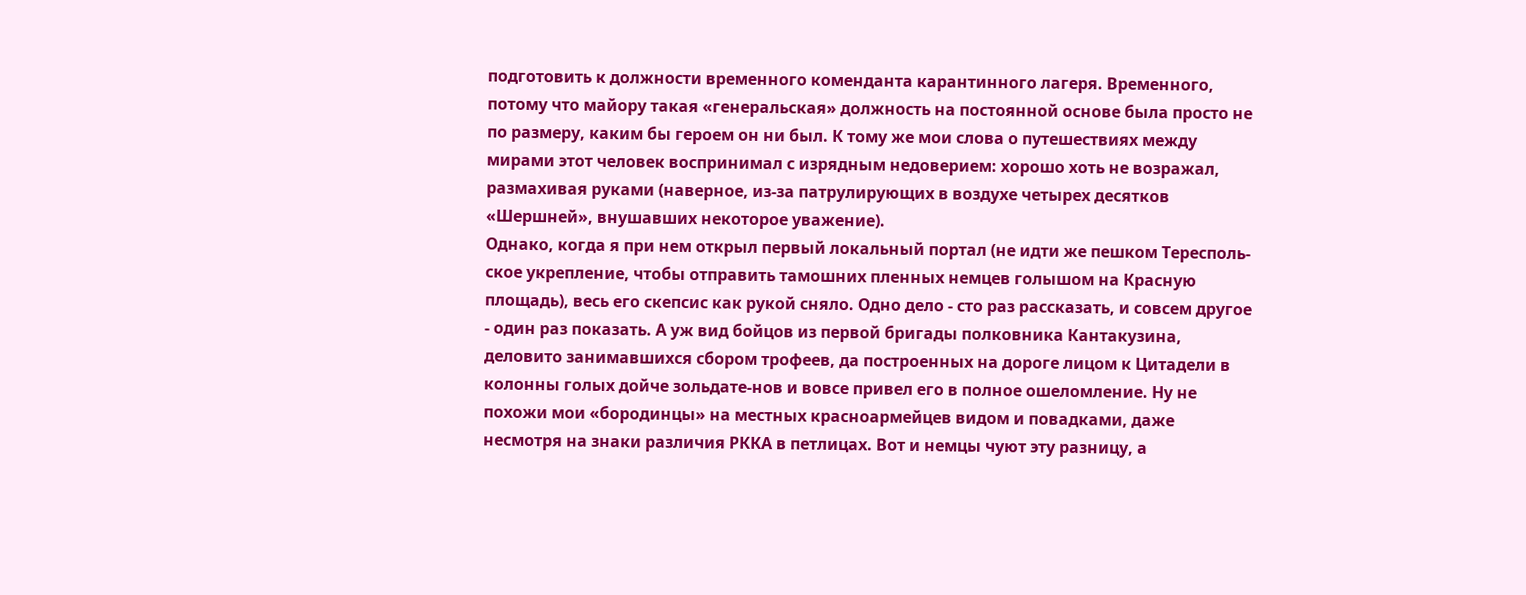подготовить к должности временного коменданта карантинного лагеря. Временного, потому что майору такая «генеральская» должность на постоянной основе была просто не по размеру, каким бы героем он ни был. К тому же мои слова о путешествиях между мирами этот человек воспринимал с изрядным недоверием: хорошо хоть не возражал, размахивая руками (наверное, из-за патрулирующих в воздухе четырех десятков «Шершней», внушавших некоторое уважение).
Однако, когда я при нем открыл первый локальный портал (не идти же пешком Тересполь-ское укрепление, чтобы отправить тамошних пленных немцев голышом на Красную площадь), весь его скепсис как рукой сняло. Одно дело - сто раз рассказать, и совсем другое - один раз показать. А уж вид бойцов из первой бригады полковника Кантакузина, деловито занимавшихся сбором трофеев, да построенных на дороге лицом к Цитадели в колонны голых дойче зольдате-нов и вовсе привел его в полное ошеломление. Ну не похожи мои «бородинцы» на местных красноармейцев видом и повадками, даже несмотря на знаки различия РККА в петлицах. Вот и немцы чуют эту разницу, а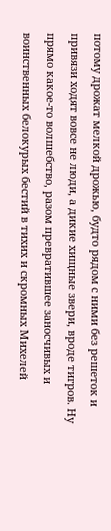потому дрожат мелкой дрожью, будто рядом с ними без решеток и привязи ходят вовсе не люди, а дикие хищные звери, вроде тигров. Ну прямо какое-то волшебство, разом превратившее заносчивых и воинственных белокурых бестий в тихих и скромных Михелей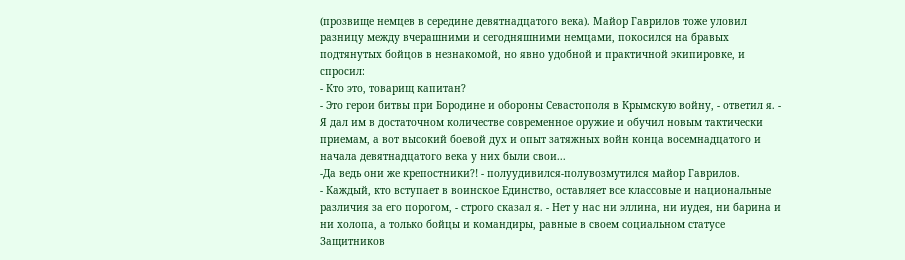(прозвище немцев в середине девятнадцатого века). Майор Гаврилов тоже уловил разницу между вчерашними и сегодняшними немцами, покосился на бравых подтянутых бойцов в незнакомой, но явно удобной и практичной экипировке, и спросил:
- Кто это, товарищ капитан?
- Это герои битвы при Бородине и обороны Севастополя в Крымскую войну, - ответил я. - Я дал им в достаточном количестве современное оружие и обучил новым тактически приемам, а вот высокий боевой дух и опыт затяжных войн конца восемнадцатого и начала девятнадцатого века у них были свои...
-Да ведь они же крепостники?! - полуудивился-полувозмутился майор Гаврилов.
- Каждый, кто вступает в воинское Единство, оставляет все классовые и национальные различия за его порогом, - строго сказал я. - Нет у нас ни эллина, ни иудея, ни барина и ни холопа, а только бойцы и командиры, равные в своем социальном статусе Защитников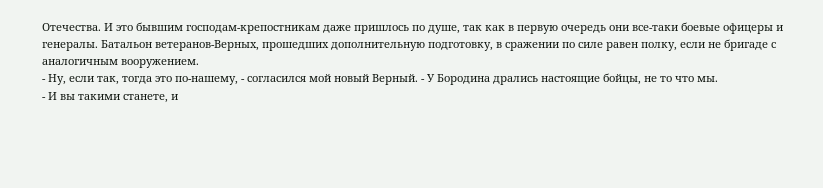Отечества. И это бывшим господам-крепостникам даже пришлось по душе, так как в первую очередь они все-таки боевые офицеры и генералы. Батальон ветеранов-Верных, прошедших дополнительную подготовку, в сражении по силе равен полку, если не бригаде с аналогичным вооружением.
- Ну, если так, тогда это по-нашему, - согласился мой новый Верный. - У Бородина дрались настоящие бойцы, не то что мы.
- И вы такими станете, и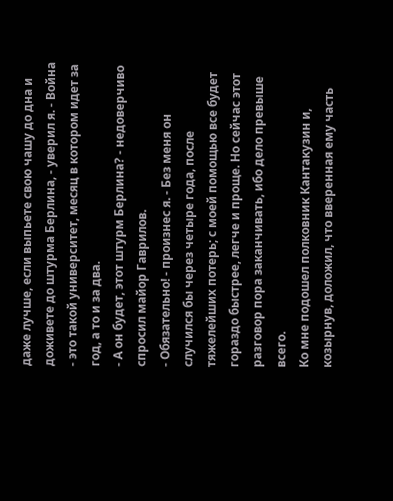даже лучше, если выпьете свою чашу до дна и доживете до штурма Берлина, - уверил я. - Война - это такой университет, месяц в котором идет за год, а то и за два.
- А он будет, этот штурм Берлина? - недоверчиво спросил майор Гаврилов.
- Обязательно! - произнес я. - Без меня он случился бы через четыре года, после тяжелейших потерь; с моей помощью все будет гораздо быстрее, легче и проще. Но сейчас этот разговор пора заканчивать, ибо дело превыше всего.
Ко мне подошел полковник Кантакузин и, козырнув, доложил, что вверенная ему часть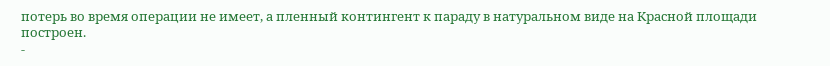потерь во время операции не имеет, а пленный контингент к параду в натуральном виде на Красной площади построен.
-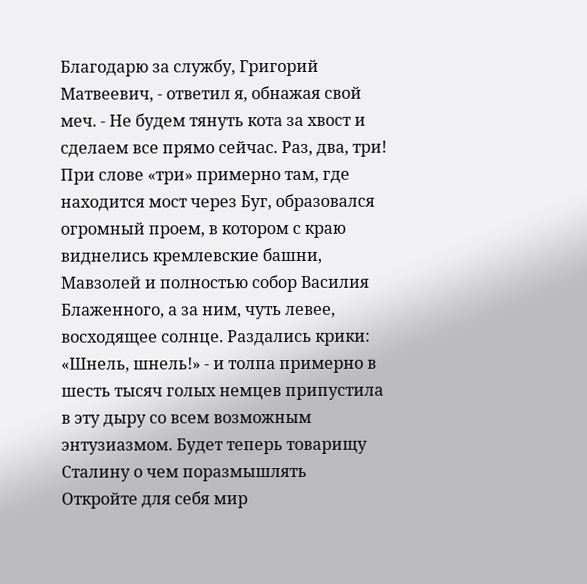Благодарю за службу, Григорий Матвеевич, - ответил я, обнажая свой меч. - Не будем тянуть кота за хвост и сделаем все прямо сейчас. Раз, два, три!
При слове «три» примерно там, где находится мост через Буг, образовался огромный проем, в котором с краю виднелись кремлевские башни, Мавзолей и полностью собор Василия Блаженного, а за ним, чуть левее, восходящее солнце. Раздались крики: «Шнель, шнель!» - и толпа примерно в шесть тысяч голых немцев припустила в эту дыру со всем возможным энтузиазмом. Будет теперь товарищу Сталину о чем поразмышлять
Откройте для себя мир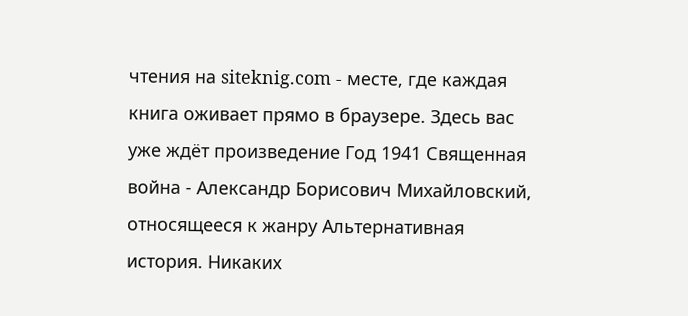чтения на siteknig.com - месте, где каждая книга оживает прямо в браузере. Здесь вас уже ждёт произведение Год 1941 Священная война - Александр Борисович Михайловский, относящееся к жанру Альтернативная история. Никаких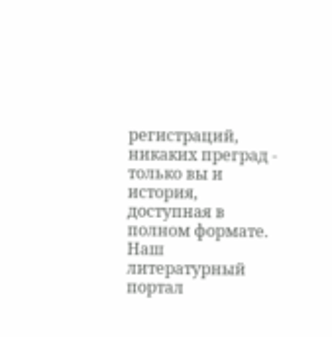регистраций, никаких преград - только вы и история, доступная в полном формате. Наш литературный портал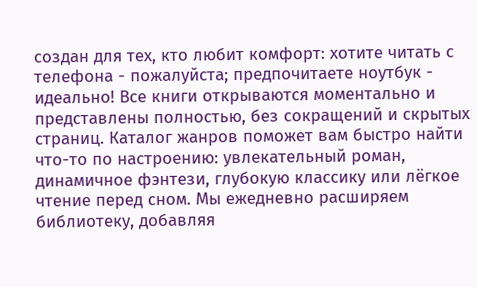создан для тех, кто любит комфорт: хотите читать с телефона - пожалуйста; предпочитаете ноутбук - идеально! Все книги открываются моментально и представлены полностью, без сокращений и скрытых страниц. Каталог жанров поможет вам быстро найти что-то по настроению: увлекательный роман, динамичное фэнтези, глубокую классику или лёгкое чтение перед сном. Мы ежедневно расширяем библиотеку, добавляя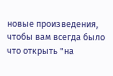новые произведения, чтобы вам всегда было что открыть "на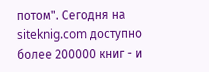потом". Сегодня на siteknig.com доступно более 200000 книг - и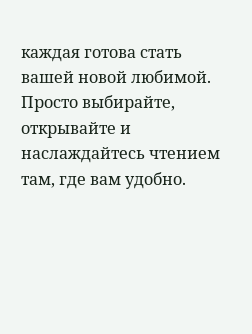каждая готова стать вашей новой любимой. Просто выбирайте, открывайте и наслаждайтесь чтением там, где вам удобно.